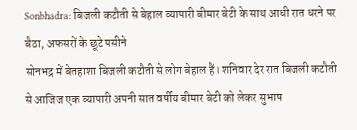Sonbhadra: बिजली कटौती से बेहाल व्यापारी बीमार बेटी के साथ आधी रात धरने पर बैठा, अफसरों के छूटे पसीने
सोनभद्र में बेतहाशा बिजली कटौती से लोग बेहाल हैं। शनिवार देर रात बिजली कटौती से आजिज एक व्यापारी अपनी सात वर्षीय बीमार बेटी को लेकर सुभाष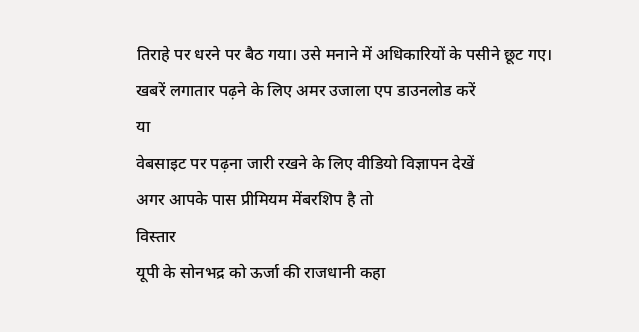तिराहे पर धरने पर बैठ गया। उसे मनाने में अधिकारियों के पसीने छूट गए।
खबरें लगातार पढ़ने के लिए अमर उजाला एप डाउनलोड करें
या
वेबसाइट पर पढ़ना जारी रखने के लिए वीडियो विज्ञापन देखें
अगर आपके पास प्रीमियम मेंबरशिप है तो
विस्तार
यूपी के सोनभद्र को ऊर्जा की राजधानी कहा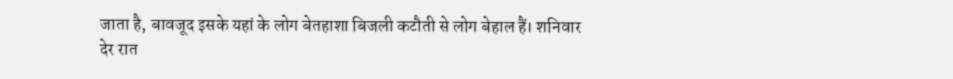जाता है, बावजूद इसके यहां के लोग बेतहाशा बिजली कटौती से लोग बेहाल हैं। शनिवार देर रात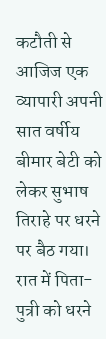कटौती से आजिज एक व्यापारी अपनी सात वर्षीय बीमार बेटी को लेकर सुभाष तिराहे पर धरने पर बैठ गया। रात में पिता-पुत्री को धरने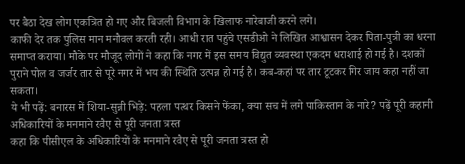पर बैठा देख लोग एकत्रित हो गए और बिजली विभाग के खिलाफ नारेबाजी करने लगे।
काफी देर तक पुलिस मान मनौवल करती रही। आधी रात पहुंचे एसडीओ ने लिखित आश्वासन देकर पिता-पुत्री का धरना समाप्त कराया। मौके पर मौजूद लोगों ने कहा कि नगर में इस समय विद्युत व्यवस्था एकदम धराशाई हो गई है। दशकों पुराने पोल व जर्जर तार से पूरे नगर में भय की स्थिति उत्पन्न हो गई है। कब-कहां पर तार टूटकर गिर जाय कहा नहीं जा सकता।
ये भी पढ़ें: बनारस में शिया-सुन्नी भिड़े: पहला पत्थर किसने फेंका, क्या सच में लगे पाकिस्तान के नारे? पढ़ें पूरी कहानी
अधिकारियों के मनमाने रवैए से पूरी जनता त्रस्त
कहा कि पीसीएल के अधिकारियों के मनमाने रवैए से पूरी जनता त्रस्त हो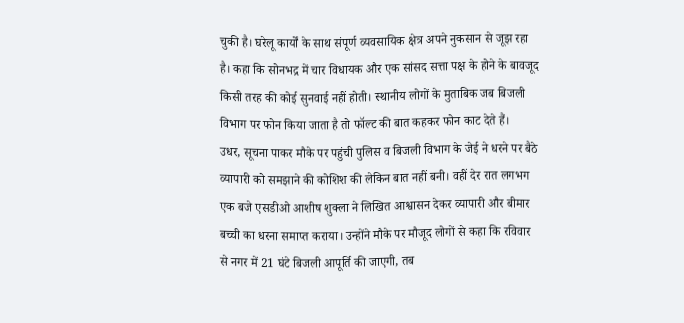चुकी है। घरेलू कार्यों के साथ संपूर्ण व्यवसायिक क्षेत्र अपने नुकसान से जूझ रहा है। कहा कि सोनभद्र में चार विधायक और एक सांसद सत्ता पक्ष के होने के बावजूद किसी तरह की कोई सुनवाई नहीं होती। स्थानीय लोगों के मुताबिक जब बिजली विभाग पर फोन किया जाता है तो फॉल्ट की बात कहकर फोन काट देते हैं।
उधर, सूचना पाकर मौके पर पहुंची पुलिस व बिजली विभाग के जेई ने धरने पर बैठे व्यापारी को समझाने की कोशिश की लेकिन बात नहीं बनी। वहीं देर रात लगभग एक बजे एसडीओ आशीष शुक्ला ने लिखित आश्वासन देकर व्यापारी और बीमार बच्ची का धरना समाप्त कराया। उन्होंने मौके पर मौजूद लोगों से कहा कि रविवार से नगर में 21 घंटे बिजली आपूर्ति की जाएगी, तब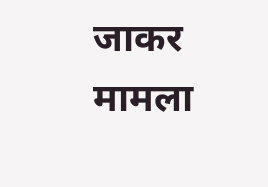जाकर मामला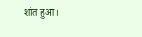शांत हुआ।